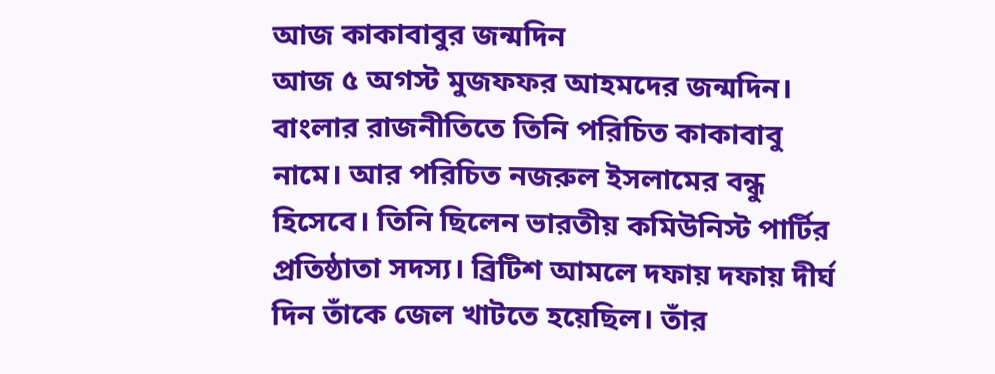আজ কাকাবাবুর জন্মদিন
আজ ৫ অগস্ট মুজফফর আহমদের জন্মদিন। বাংলার রাজনীতিতে তিনি পরিচিত কাকাবাবু নামে। আর পরিচিত নজরুল ইসলামের বন্ধু হিসেবে। তিনি ছিলেন ভারতীয় কমিউনিস্ট পার্টির প্রতিষ্ঠাতা সদস্য। ব্রিটিশ আমলে দফায় দফায় দীর্ঘ দিন তাঁকে জেল খাটতে হয়েছিল। তাঁর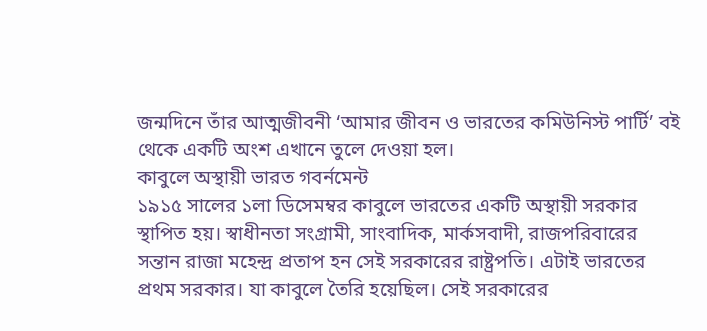জন্মদিনে তাঁর আত্মজীবনী ‘আমার জীবন ও ভারতের কমিউনিস্ট পার্টি’ বই থেকে একটি অংশ এখানে তুলে দেওয়া হল।
কাবুলে অস্থায়ী ভারত গবর্নমেন্ট
১৯১৫ সালের ১লা ডিসেমম্বর কাবুলে ভারতের একটি অস্থায়ী সরকার স্থাপিত হয়। স্বাধীনতা সংগ্রামী, সাংবাদিক, মার্কসবাদী, রাজপরিবারের সন্তান রাজা মহেন্দ্র প্রতাপ হন সেই সরকারের রাষ্ট্রপতি। এটাই ভারতের প্রথম সরকার। যা কাবুলে তৈরি হয়েছিল। সেই সরকারের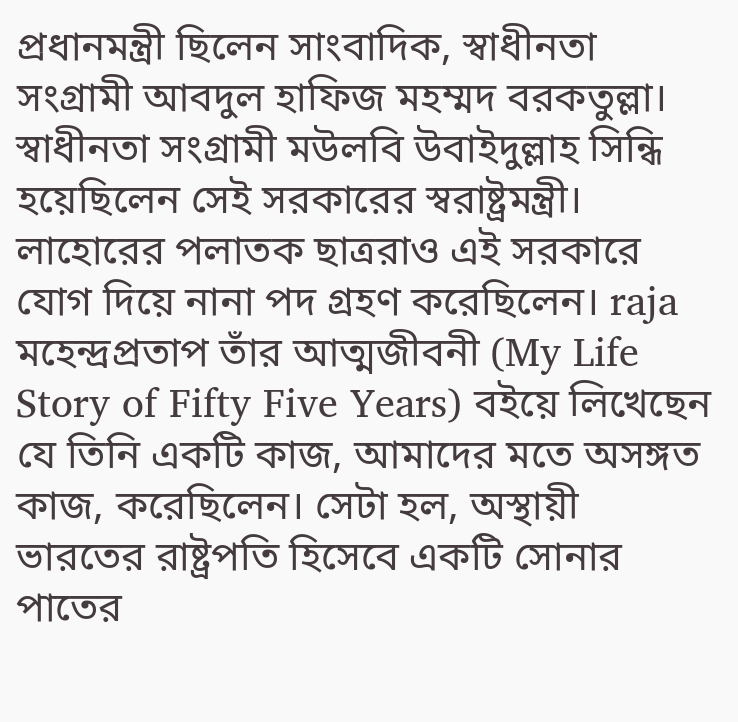প্রধানমন্ত্রী ছিলেন সাংবাদিক, স্বাধীনতা সংগ্রামী আবদুল হাফিজ মহম্মদ বরকতুল্লা। স্বাধীনতা সংগ্রামী মউলবি উবাইদুল্লাহ সিন্ধি হয়েছিলেন সেই সরকারের স্বরাষ্ট্রমন্ত্রী। লাহোরের পলাতক ছাত্ররাও এই সরকারে যোগ দিয়ে নানা পদ গ্রহণ করেছিলেন। raja মহেন্দ্রপ্রতাপ তাঁর আত্মজীবনী (My Life Story of Fifty Five Years) বইয়ে লিখেছেন যে তিনি একটি কাজ, আমাদের মতে অসঙ্গত কাজ, করেছিলেন। সেটা হল, অস্থায়ী ভারতের রাষ্ট্রপতি হিসেবে একটি সোনার পাতের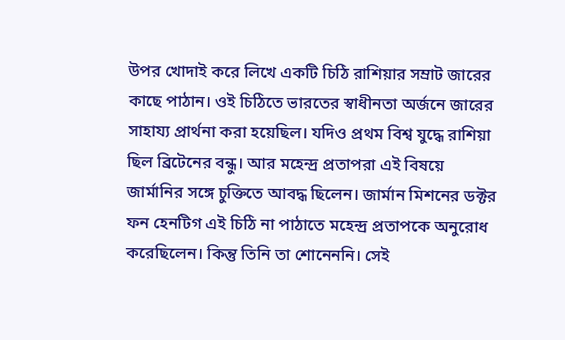উপর খোদাই করে লিখে একটি চিঠি রাশিয়ার সম্রাট জারের কাছে পাঠান। ওই চিঠিতে ভারতের স্বাধীনতা অর্জনে জারের সাহায্য প্রার্থনা করা হয়েছিল। যদিও প্রথম বিশ্ব যুদ্ধে রাশিয়া ছিল ব্রিটেনের বন্ধু। আর মহেন্দ্র প্রতাপরা এই বিষয়ে জার্মানির সঙ্গে চুক্তিতে আবদ্ধ ছিলেন। জার্মান মিশনের ডক্টর ফন হেনটিগ এই চিঠি না পাঠাতে মহেন্দ্র প্রতাপকে অনুরোধ করেছিলেন। কিন্তু তিনি তা শোনেননি। সেই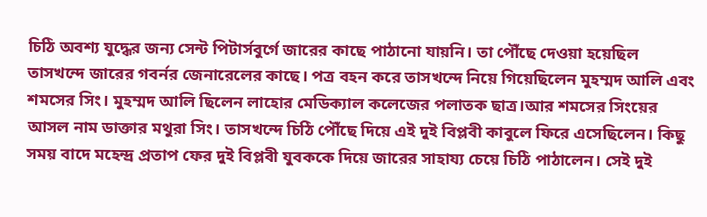চিঠি অবশ্য যুদ্ধের জন্য সেন্ট পিটার্সবুর্গে জারের কাছে পাঠানো যায়নি। তা পৌঁছে দেওয়া হয়েছিল তাসখন্দে জারের গবর্নর জেনারেলের কাছে। পত্র বহন করে তাসখন্দে নিয়ে গিয়েছিলেন মুহম্মদ আলি এবং শমসের সিং। মুহম্মদ আলি ছিলেন লাহোর মেডিক্যাল কলেজের পলাতক ছাত্র।আর শমসের সিংয়ের আসল নাম ডাক্তার মথুরা সিং। তাসখন্দে চিঠি পৌঁছে দিয়ে এই দুই বিপ্লবী কাবুলে ফিরে এসেছিলেন। কিছু সময় বাদে মহেন্দ্র প্রতাপ ফের দুই বিপ্লবী যুবককে দিয়ে জারের সাহায্য চেয়ে চিঠি পাঠালেন। সেই দুই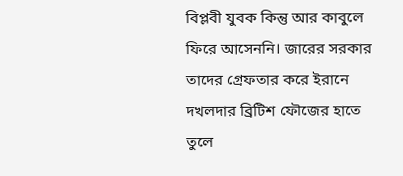বিপ্লবী যুবক কিন্তু আর কাবুলে ফিরে আসেননি। জারের সরকার তাদের গ্রেফতার করে ইরানে দখলদার ব্রিটিশ ফৌজের হাতে তুলে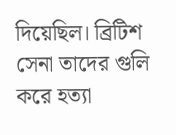দিয়েছিল। ব্রিটিশ সেনা তাদের গুলি করে হত্যা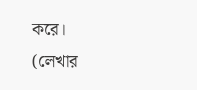করে।
(লেখার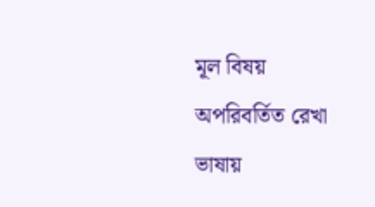মূল বিষয় অপরিবর্তিত রেখা ভাষায়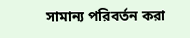সামান্য পরিবর্তন করা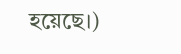হয়েছে।)